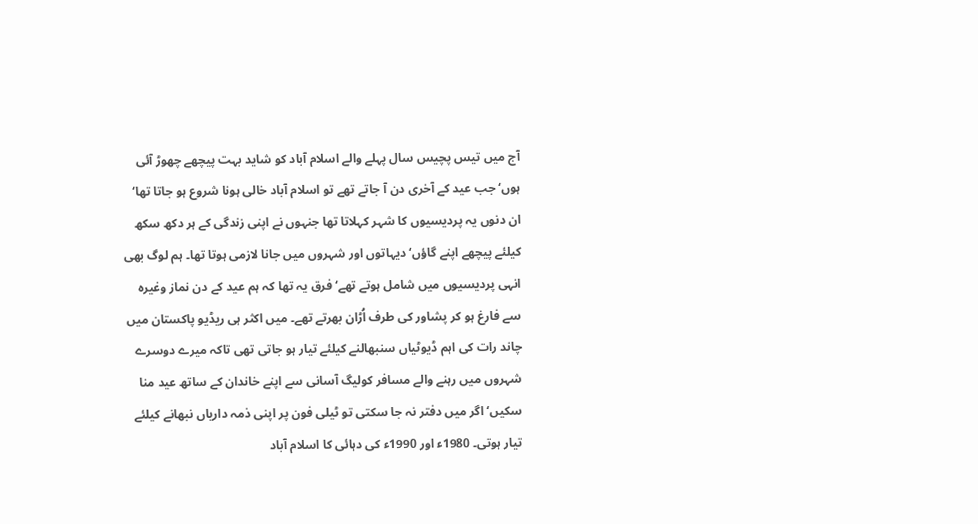آج میں تیس پچیس سال پہلے والے اسلام آباد کو شاید بہت پیچھے چھوڑ آئی ہوں‘ جب عید کے آخری دن آ جاتے تھے تو اسلام آباد خالی ہونا شروع ہو جاتا تھا‘ ان دنوں یہ پردیسیوں کا شہر کہلاتا تھا جنہوں نے اپنی زندگی کے ہر دکھ سکھ کیلئے پیچھے اپنے گاؤں‘ دیہاتوں اور شہروں میں جانا لازمی ہوتا تھا۔ ہم لوگ بھی انہی پردیسیوں میں شامل ہوتے تھے‘ فرق یہ تھا کہ ہم عید کے دن نماز وغیرہ سے فارغ ہو کر پشاور کی طرف اُڑان بھرتے تھے۔ میں اکثر ہی ریڈیو پاکستان میں چاند رات کی اہم ڈیوٹیاں سنبھالنے کیلئے تیار ہو جاتی تھی تاکہ میرے دوسرے شہروں میں رہنے والے مسافر کولیگ آسانی سے اپنے خاندان کے ساتھ عید منا سکیں‘ اگر میں دفتر نہ جا سکتی تو ٹیلی فون پر اپنی ذمہ داریاں نبھانے کیلئے تیار ہوتی۔ 1980ء اور 1990ء کی دہائی کا اسلام آباد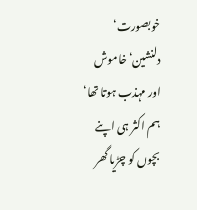خوبصورت‘ دلنشین‘ خاموش اور مہذب ہوتا تھا‘ ہم اکثر ہی اپنے بچوں کو چڑیا گھر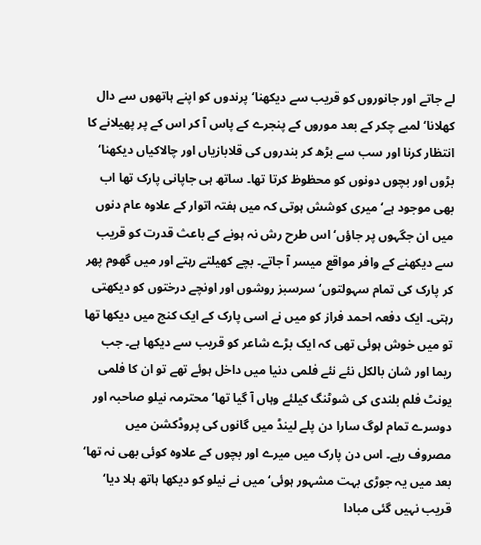لے جاتے اور جانوروں کو قریب سے دیکھنا‘ پرندوں کو اپنے ہاتھوں سے دال کھلانا‘ لمبے چکر کے بعد موروں کے پنجرے کے پاس آ کر اس کے پر پھیلانے کا انتظار کرنا اور سب سے بڑھ کر بندروں کی قلابازیاں اور چالاکیاں دیکھنا‘ بڑوں اور بچوں دونوں کو محظوظ کرتا تھا۔ ساتھ ہی جاپانی پارک تھا اب بھی موجود ہے‘ میری کوشش ہوتی کہ میں ہفتہ اتوار کے علاوہ عام دنوں میں ان جگہوں پر جاؤں‘ اس طرح رش نہ ہونے کے باعث قدرت کو قریب سے دیکھنے کے وافر مواقع میسر آ جاتے۔ بچے کھیلتے رہتے اور میں گھوم پھر کر پارک کی تمام سہولتوں‘ سرسبز روشوں اور اونچے درختوں کو دیکھتی رہتی۔ ایک دفعہ احمد فراز کو میں نے اسی پارک کے ایک کنج میں دیکھا تھا تو میں خوش ہوئی تھی کہ ایک بڑے شاعر کو قریب سے دیکھا ہے۔ جب ریما اور شان بالکل نئے نئے فلمی دنیا میں داخل ہوئے تھے تو ان کا فلمی یونٹ فلم بلندی کی شوٹنگ کیلئے وہاں آ گیا تھا‘ محترمہ نیلو صاحبہ اور دوسرے تمام لوگ سارا دن پلے لینڈ میں گانوں کی پروڈکشن میں مصروف رہے۔ اس دن پارک میں میرے اور بچوں کے علاوہ کوئی بھی نہ تھا‘ بعد میں یہ جوڑی بہت مشہور ہوئی‘ میں نے نیلو کو دیکھا ہاتھ ہلا دیا‘ قریب نہیں گئی مبادا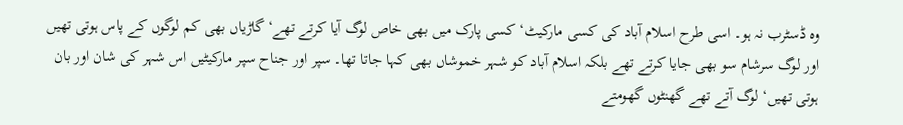وہ ڈسٹرب نہ ہو۔ اسی طرح اسلام آباد کی کسی مارکیٹ‘ کسی پارک میں بھی خاص لوگ آیا کرتے تھے‘ گاڑیاں بھی کم لوگوں کے پاس ہوتی تھیں اور لوگ سرشام سو بھی جایا کرتے تھے بلکہ اسلام آباد کو شہر خموشاں بھی کہا جاتا تھا۔ سپر اور جناح سپر مارکیٹیں اس شہر کی شان اور بان ہوتی تھیں‘ لوگ آتے تھے گھنٹوں گھومتے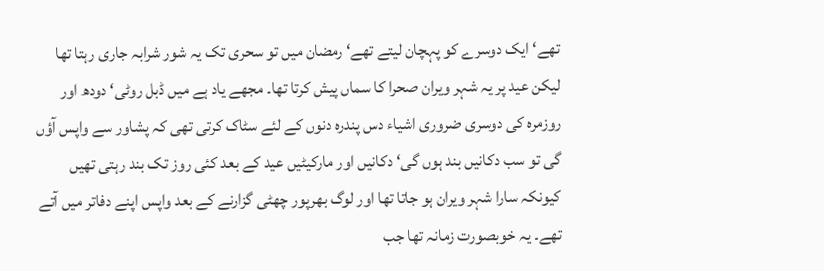تھے‘ ایک دوسرے کو پہچان لیتے تھے‘ رمضان میں تو سحری تک یہ شور شرابہ جاری رہتا تھا لیکن عید پر یہ شہر ویران صحرا کا سماں پیش کرتا تھا۔ مجھے یاد ہے میں ڈبل روٹی‘ دودھ اور روزمرہ کی دوسری ضروری اشیاء دس پندرہ دنوں کے لئے سٹاک کرتی تھی کہ پشاور سے واپس آؤں گی تو سب دکانیں بند ہوں گی‘ دکانیں اور مارکیٹیں عید کے بعد کئی روز تک بند رہتی تھیں کیونکہ سارا شہر ویران ہو جاتا تھا اور لوگ بھرپور چھٹی گزارنے کے بعد واپس اپنے دفاتر میں آتے تھے۔ یہ خوبصورت زمانہ تھا جب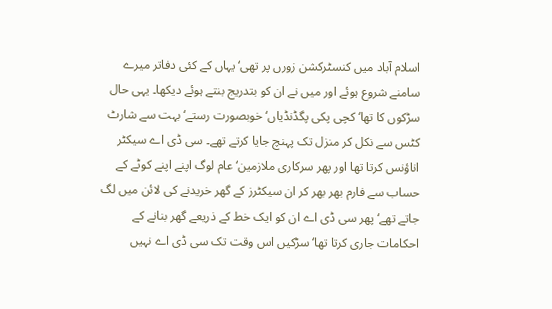اسلام آباد میں کنسٹرکشن زورں پر تھی‘ یہاں کے کئی دفاتر میرے سامنے شروع ہوئے اور میں نے ان کو بتدریج بنتے ہوئے دیکھا۔ یہی حال سڑکوں کا تھا‘ کچی پکی پگڈنڈیاں‘ خوبصورت رستے‘ بہت سے شارٹ کٹس سے نکل کر منزل تک پہنچ جایا کرتے تھے۔ سی ڈی اے سیکٹر اناؤنس کرتا تھا اور پھر سرکاری ملازمین‘ عام لوگ اپنے اپنے کوٹے کے حساب سے فارم بھر بھر کر ان سیکٹرز کے گھر خریدنے کی لائن میں لگ جاتے تھے‘ پھر سی ڈی اے ان کو ایک خط کے ذریعے گھر بنانے کے احکامات جاری کرتا تھا‘ سڑکیں اس وقت تک سی ڈی اے نہیں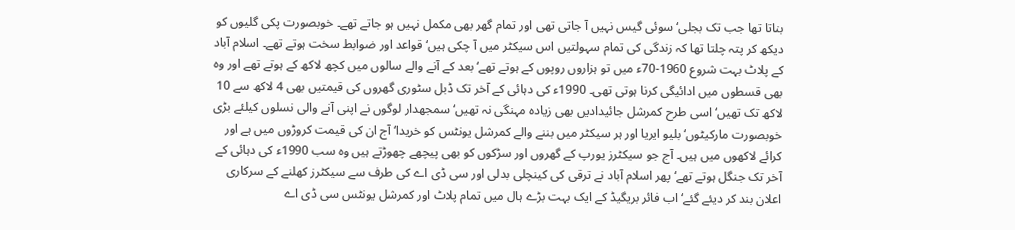بناتا تھا جب تک بجلی‘ سوئی گیس نہیں آ جاتی تھی اور تمام گھر بھی مکمل نہیں ہو جاتے تھے۔ خوبصورت پکی گلیوں کو دیکھ کر پتہ چلتا تھا کہ زندگی کی تمام سہولتیں اس سیکٹر میں آ چکی ہیں‘ قواعد اور ضوابط سخت ہوتے تھے۔ اسلام آباد کے پلاٹ بہت شروع 1960-70ء میں تو ہزاروں روپوں کے ہوتے تھے‘ بعد کے آنے والے سالوں میں کچھ لاکھ کے ہوتے تھے اور وہ بھی قسطوں میں ادائیگی کرنا ہوتی تھی۔ 1990ء کی دہائی کے آخر تک ڈبل سٹوری گھروں کی قیمتیں بھی 4 لاکھ سے 10 لاکھ تک تھیں‘ اسی طرح کمرشل جائیدادیں بھی زیادہ مہنگی نہ تھیں‘ سمجھدار لوگوں نے اپنی آنے والی نسلوں کیلئے بڑی خوبصورت مارکیٹوں‘ بلیو ایریا اور ہر سیکٹر میں بننے والے کمرشل یونٹس کو خریدا‘ آج ان کی قیمت کروڑوں میں ہے اور کرائے لاکھوں میں ہیں۔ آج جو سیکٹرز یورپ کے گھروں اور سڑکوں کو بھی پیچھے چھوڑتے ہیں وہ سب 1990ء کی دہائی کے آخر تک جنگل ہوتے تھے‘ پھر اسلام آباد نے ترقی کی کینچلی بدلی اور سی ڈی اے کی طرف سے سیکٹرز کھلنے کے سرکاری اعلان بند کر دیئے گئے‘ اب فائر بریگیڈ کے ایک بہت بڑے ہال میں تمام پلاٹ اور کمرشل یونٹس سی ڈی اے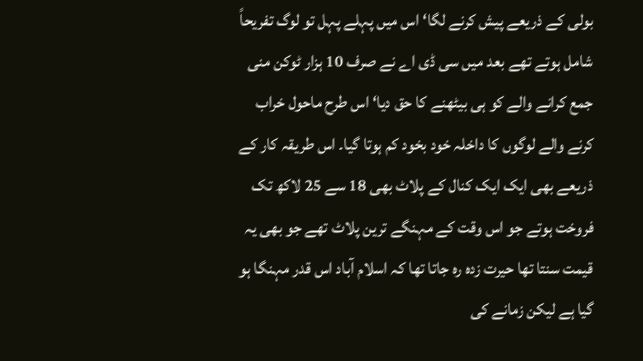بولی کے ذریعے پیش کرنے لگا‘ اس میں پہلے پہل تو لوگ تفریحاً شامل ہوتے تھے بعد میں سی ڈی اے نے صرف 10 ہزار ٹوکن منی جمع کرانے والے کو ہی بیٹھنے کا حق دیا‘ اس طرح ماحول خراب کرنے والے لوگوں کا داخلہ خود بخود کم ہوتا گیا۔ اس طریقہ کار کے ذریعے بھی ایک ایک کنال کے پلاٹ بھی 18 سے 25 لاکھ تک فروخت ہوتے جو اس وقت کے مہنگے ترین پلاٹ تھے جو بھی یہ قیمت سنتا تھا حیرت زدہ رہ جاتا تھا کہ اسلام آباد اس قدر مہنگا ہو گیا ہے لیکن زمانے کی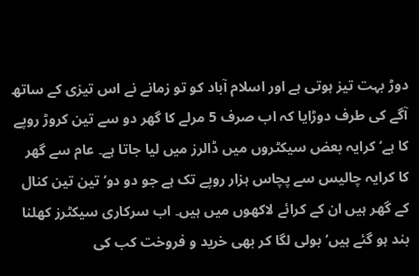دوڑ بہت تیز ہوتی ہے اور اسلام آباد کو تو زمانے نے اس تیزی کے ساتھ آگے کی طرف دوڑایا کہ اب صرف 5 مرلے کا گھر دو سے تین کروڑ روپے کا ہے‘ کرایہ بعض سیکٹروں میں ڈالرز میں لیا جاتا ہے۔ عام سے گھر کا کرایہ چالیس سے پچاس ہزار روپے تک ہے جو دو دو‘ تین تین کنال کے گھر ہیں ان کے کرائے لاکھوں میں ہیں۔ اب سرکاری سیکٹرز کھلنا بند ہو گئے ہیں‘ بولی لگا کر بھی خرید و فروخت کب کی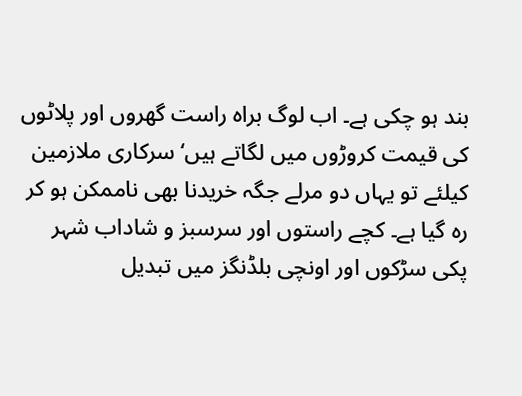بند ہو چکی ہے۔ اب لوگ براہ راست گھروں اور پلاٹوں کی قیمت کروڑوں میں لگاتے ہیں‘ سرکاری ملازمین کیلئے تو یہاں دو مرلے جگہ خریدنا بھی ناممکن ہو کر رہ گیا ہے۔ کچے راستوں اور سرسبز و شاداب شہر پکی سڑکوں اور اونچی بلڈنگز میں تبدیل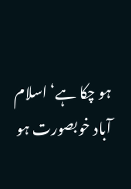ہو چکا ہے‘ اسلام آباد خوبصورت ہو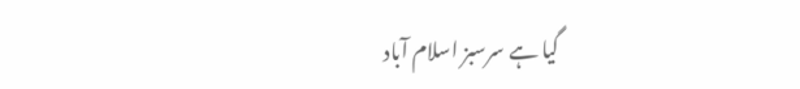گیا ہے سرسبز اسلام آباد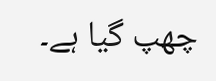چھپ گیا ہے۔